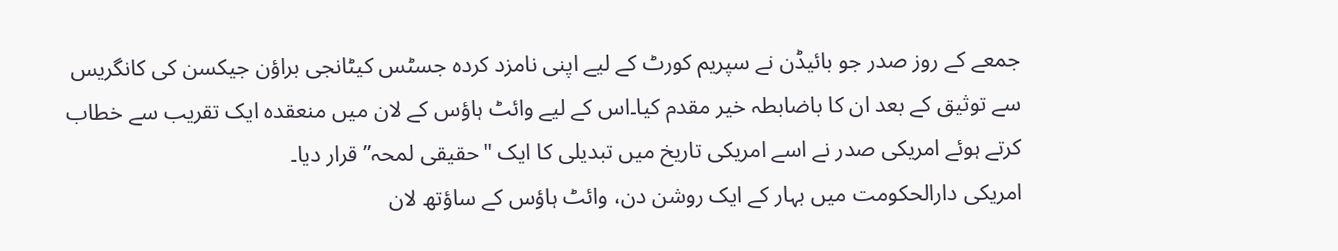جمعے کے روز صدر جو بائیڈن نے سپریم کورٹ کے لیے اپنی نامزد کردہ جسٹس کیٹانجی براؤن جیکسن کی کانگریس سے توثیق کے بعد ان کا باضابطہ خیر مقدم کیا۔اس کے لیے وائٹ ہاؤس کے لان میں منعقدہ ایک تقریب سے خطاب کرتے ہوئے امریکی صدر نے اسے امریکی تاریخ میں تبدیلی کا ایک "حقیقی لمحہ” قرار دیا۔
امریکی دارالحکومت میں بہار کے ایک روشن دن، وائٹ ہاؤس کے ساؤتھ لان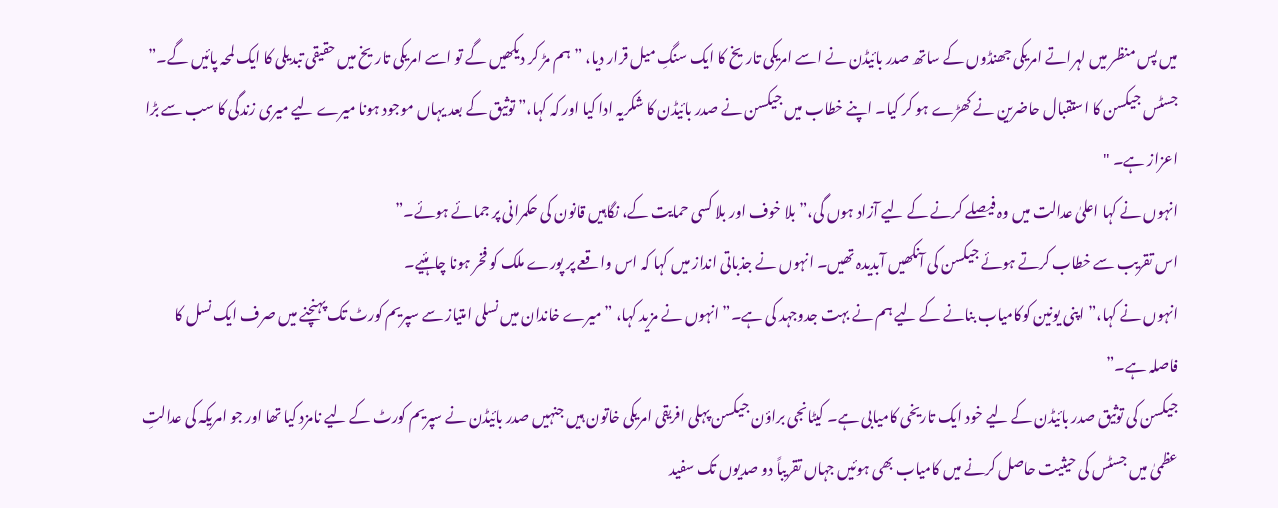میں پس منظر میں لہراتے امریکی جھنڈوں کے ساتھ صدر بائیڈن نے اسے امریکی تاریخ کا ایک سنگِ میل قرار دیا، ” ہم مڑ کر دیکھیں گے تو اسے امریکی تاریخ میں حقیقی تبدیلی کا ایک لمحہ پائیں گے۔”
جسٹس جیکسن کا استقبال حاضرین نے کھڑے ہو کر کیا۔ اپنے خطاب میں جیکسن نے صدر بائیڈن کا شکریہ ادا کیا اور کہ کہا،” توثیق کے بعد یہاں موجود ہونا میرے لیے میری زندگی کا سب سے بڑا اعزاز ہے۔ "
انہوں نے کہا اعلیٰ عدالت میں وہ فیصلے کرنے کے لیے آزاد ہوں گی،” بلا خوف اور بلا کسی حمایت کے، نگاہیں قانون کی حکمرانی پر جمائے ہوئے۔”
اس تقریب سے خطاب کرتے ہوئے جیکسن کی آنکھیں آبدیدہ تھیں۔ انہوں نے جذباتی انداز میں کہا کہ اس واقعے پر پورے ملک کو فخر ہونا چاہئیے۔
انہوں نے کہا،” اپنی یونین کوکامیاب بنانے کے لیے ہم نے بہت جدوجہد کی ہے۔” انہوں نے مزید کہا، ” میرے خاندان میں نسلی امتیاز سے سپریم کورٹ تک پہنچنے میں صرف ایک نسل کا فاصلہ ہے۔”
جیکسن کی توثیق صدر بائیڈن کے لیے خود ایک تاریخی کامیابی ہے۔ کیٹانجی براؤن جیکسن پہلی افریقی امریکی خاتون ہیں جنہیں صدر بائیڈن نے سپریم کورٹ کے لیے نامزد کیا تھا اور جو امریکہ کی عدالتِ عظمیٰ میں جسٹس کی حیثیت حاصل کرنے میں کامیاب بھی ہوئیں جہاں تقریباً دو صدیوں تک سفید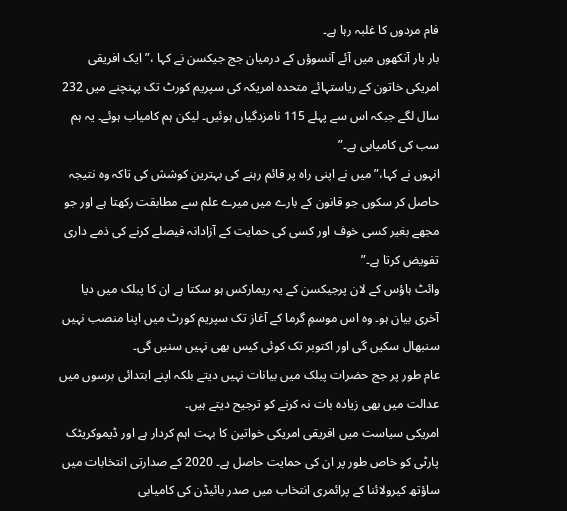فام مردوں کا غلبہ رہا ہے۔
بار بار آنکھوں میں آئے آنسوؤں کے درمیان جج جیکسن نے کہا ،”ایک افریقی امریکی خاتون کے ریاستہائے متحدہ امریکہ کی سپریم کورٹ تک پہنچنے میں 232 سال لگے جبکہ اس سے پہلے 115 نامزدگیاں ہوئیں۔ لیکن ہم کامیاب ہوئے۔ یہ ہم سب کی کامیابی ہے۔”
انہوں نے کہا،” میں نے اپنی راہ پر قائم رہنے کی بہترین کوشش کی تاکہ وہ نتیجہ حاصل کر سکوں جو قانون کے بارے میں میرے علم سے مطابقت رکھتا ہے اور جو مجھے بغیر کسی خوف اور کسی کی حمایت کے آزادانہ فیصلے کرنے کی ذمے داری تفویض کرتا ہے۔”
وائٹ ہاؤس کے لان پرجیکسن کے یہ ریمارکس ہو سکتا ہے ان کا پبلک میں دیا آخری بیان ہو۔ وہ اس موسمِ گرما کے آغاز تک سپریم کورٹ میں اپنا منصب نہیں سنبھال سکیں گی اور اکتوبر تک کوئی کیس بھی نہیں سنیں گی۔
عام طور پر جج حضرات پبلک میں بیانات نہیں دیتے بلکہ اپنے ابتدائی برسوں میں عدالت میں بھی زیادہ بات نہ کرنے کو ترجیح دیتے ہیں۔
امریکی سیاست میں افریقی امریکی خواتین کا بہت اہم کردار ہے اور ڈیموکریٹک پارٹی کو خاص طور پر ان کی حمایت حاصل ہے۔ 2020 کے صدارتی انتخابات میں ساؤتھ کیرولائنا کے پرائمری انتخاب میں صدر بائیڈن کی کامیابی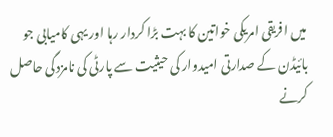میں افریقی امریکی خواتین کا بہت بڑا کردار رہا اور یہی کامیابی جو بائیڈن کے صدارتی امیدوار کی حیثیت سے پارٹی کی نامزدگی حاصل کرنے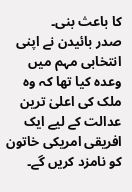کا باعث بنی۔
صدر بائیدن نے اپنی انتخابی مہم میں وعدہ کیا تھا کہ وہ ملک کی اعلیٰ ترین عدالت کے لیے ایک افریقی امریکی خاتون کو نامزد کریں گے۔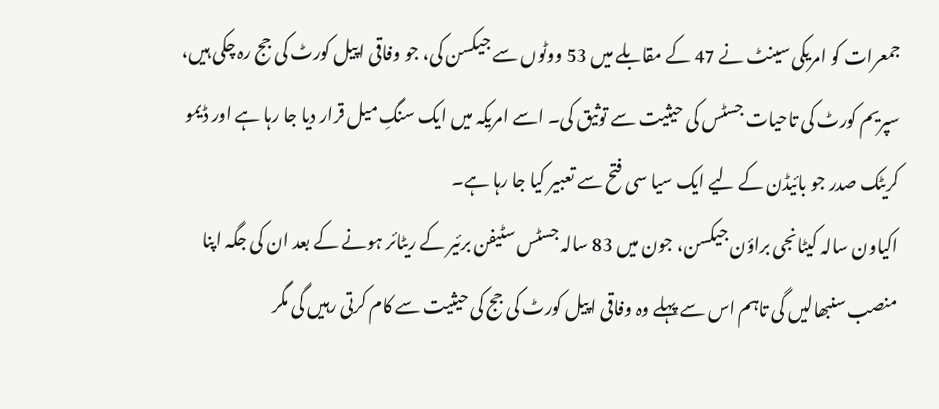جمعرات کو امریکی سینٹ نے 47 کے مقابلے میں 53 ووٹوں سے جیکسن کی، جو وفاقی اپیل کورٹ کی جج رہ چکی ہیں، سپریم کورٹ کی تاحیات جسٹس کی حیثیت سے توثیق کی۔ اسے امریکہ میں ایک سنگِ میل قرار دیا جا رہا ہے اور ڈیمو کریٹک صدر جو بائیڈن کے لیے ایک سیا سی فتح سے تعبیر کیا جا رہا ہے۔
اکیاون سالہ کیٹانجی براؤن جیکسن، جون میں 83 سالہ جسٹس سٹیفن برئیر کے ریٹائر ہونے کے بعد ان کی جگہ اپنا منصب سنبھالیں گی تاہم اس سے پہلے وہ وفاقی اپیل کورٹ کی جج کی حیثیت سے کام کرتی رہیں گی مگر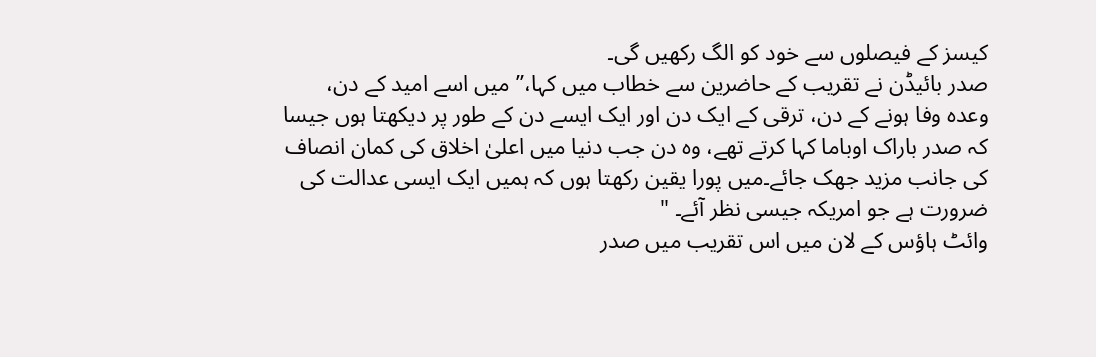کیسز کے فیصلوں سے خود کو الگ رکھیں گی۔
صدر بائیڈن نے تقریب کے حاضرین سے خطاب میں کہا،” میں اسے امید کے دن، وعدہ وفا ہونے کے دن، ترقی کے ایک دن اور ایک ایسے دن کے طور پر دیکھتا ہوں جیسا کہ صدر باراک اوباما کہا کرتے تھے، وہ دن جب دنیا میں اعلیٰ اخلاق کی کمان انصاف کی جانب مزید جھک جائے۔میں پورا یقین رکھتا ہوں کہ ہمیں ایک ایسی عدالت کی ضرورت ہے جو امریکہ جیسی نظر آئے۔ "
وائٹ ہاؤس کے لان میں اس تقریب میں صدر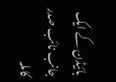بائیڈن کے ایک جانب نائب صدر کاملہ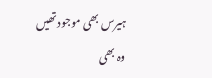ہیرس بھی موجود تھیں وہ بھی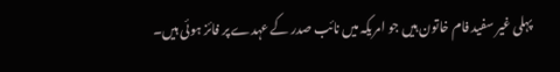پہلی غیر سفید فام خاتون ہیں جو امریکہ میں نائب صدر کے عہدے پر فائز ہوئی ہیں۔